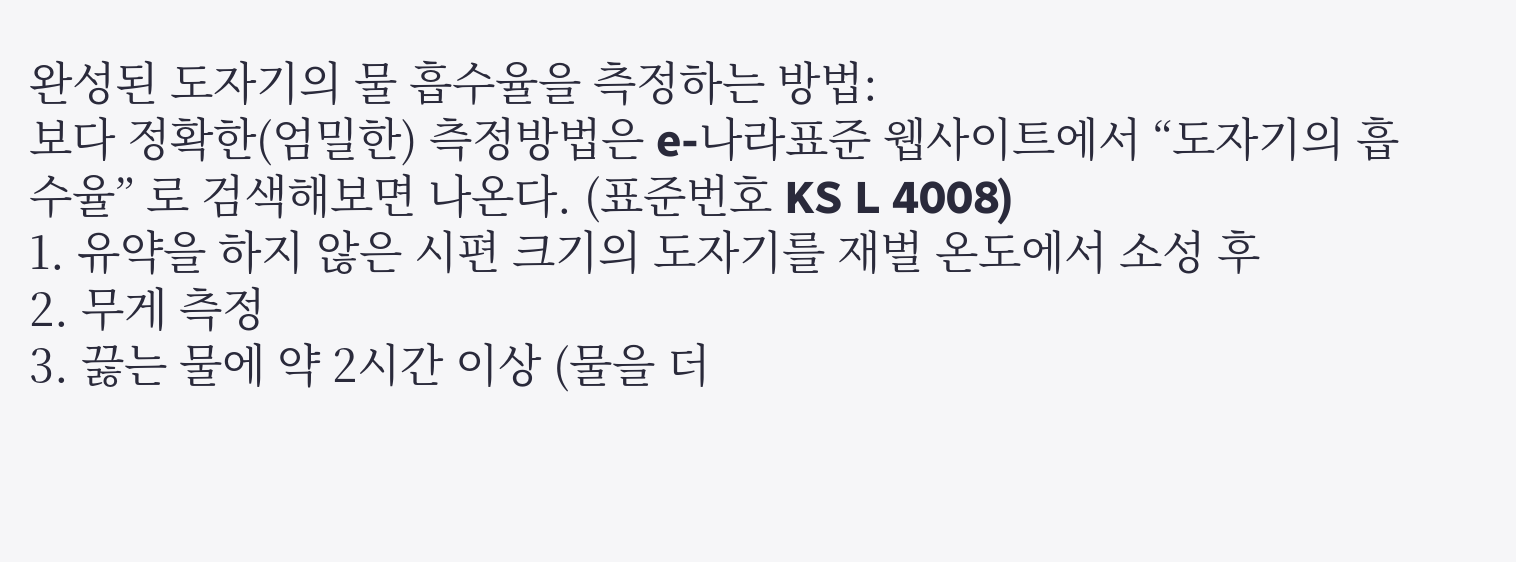완성된 도자기의 물 흡수율을 측정하는 방법:
보다 정확한(엄밀한) 측정방법은 e-나라표준 웹사이트에서 “도자기의 흡수율” 로 검색해보면 나온다. (표준번호 KS L 4008)
1. 유약을 하지 않은 시편 크기의 도자기를 재벌 온도에서 소성 후
2. 무게 측정
3. 끓는 물에 약 2시간 이상 (물을 더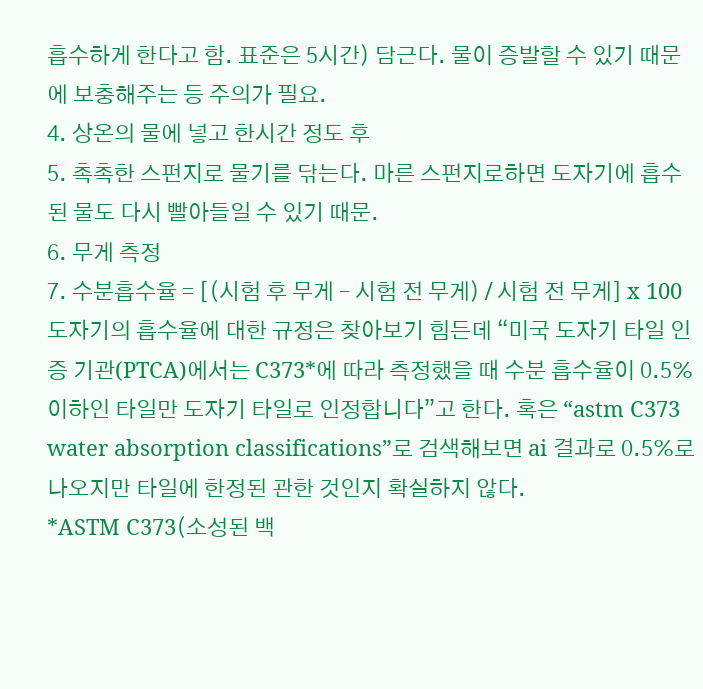흡수하게 한다고 함. 표준은 5시간) 담근다. 물이 증발할 수 있기 때문에 보충해주는 등 주의가 필요.
4. 상온의 물에 넣고 한시간 정도 후
5. 촉촉한 스펀지로 물기를 닦는다. 마른 스펀지로하면 도자기에 흡수된 물도 다시 빨아들일 수 있기 때문.
6. 무게 측정
7. 수분흡수율 = [(시험 후 무게 – 시험 전 무게) / 시험 전 무게] x 100
도자기의 흡수율에 대한 규정은 찾아보기 힘든데 “미국 도자기 타일 인증 기관(PTCA)에서는 C373*에 따라 측정했을 때 수분 흡수율이 0.5% 이하인 타일만 도자기 타일로 인정합니다”고 한다. 혹은 “astm C373 water absorption classifications”로 검색해보면 ai 결과로 0.5%로 나오지만 타일에 한정된 관한 것인지 확실하지 않다.
*ASTM C373(소성된 백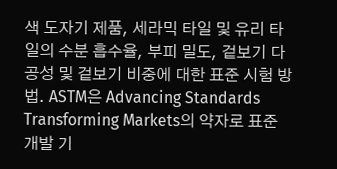색 도자기 제품, 세라믹 타일 및 유리 타일의 수분 흡수율, 부피 밀도, 겉보기 다공성 및 겉보기 비중에 대한 표준 시험 방법. ASTM은 Advancing Standards Transforming Markets의 약자로 표준 개발 기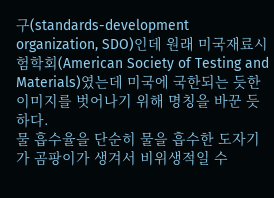구(standards-development organization, SDO)인데 원래 미국재료시험학회(American Society of Testing and Materials)였는데 미국에 국한되는 듯한 이미지를 벗어나기 위해 명칭을 바꾼 듯하다.
물 흡수율을 단순히 물을 흡수한 도자기가 곰팡이가 생겨서 비위생적일 수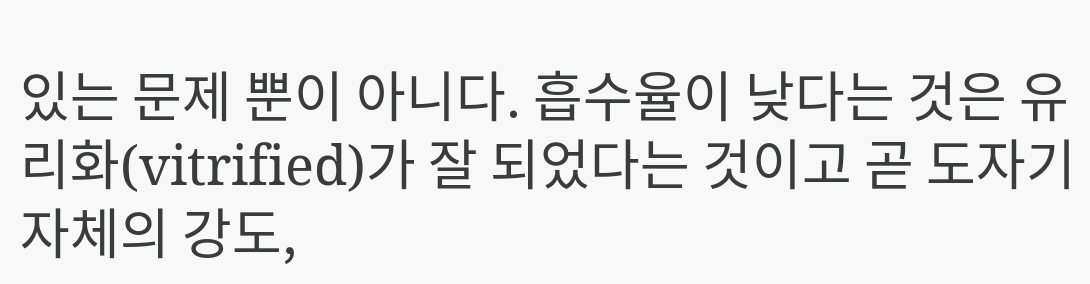있는 문제 뿐이 아니다. 흡수율이 낮다는 것은 유리화(vitrified)가 잘 되었다는 것이고 곧 도자기 자체의 강도,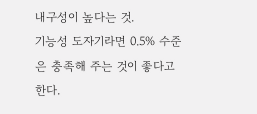내구성이 높다는 것.
기능성 도자기라면 0.5% 수준은 충족해 주는 것이 좋다고 한다.